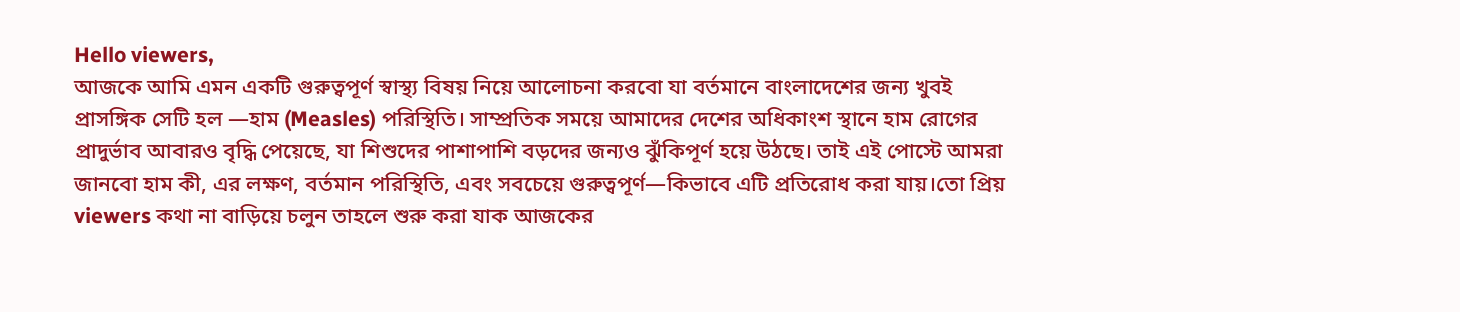Hello viewers,
আজকে আমি এমন একটি গুরুত্বপূর্ণ স্বাস্থ্য বিষয় নিয়ে আলোচনা করবো যা বর্তমানে বাংলাদেশের জন্য খুবই প্রাসঙ্গিক সেটি হল —হাম (Measles) পরিস্থিতি। সাম্প্রতিক সময়ে আমাদের দেশের অধিকাংশ স্থানে হাম রোগের প্রাদুর্ভাব আবারও বৃদ্ধি পেয়েছে, যা শিশুদের পাশাপাশি বড়দের জন্যও ঝুঁকিপূর্ণ হয়ে উঠছে। তাই এই পোস্টে আমরা জানবো হাম কী, এর লক্ষণ, বর্তমান পরিস্থিতি, এবং সবচেয়ে গুরুত্বপূর্ণ—কিভাবে এটি প্রতিরোধ করা যায়।তো প্রিয় viewers কথা না বাড়িয়ে চলুন তাহলে শুরু করা যাক আজকের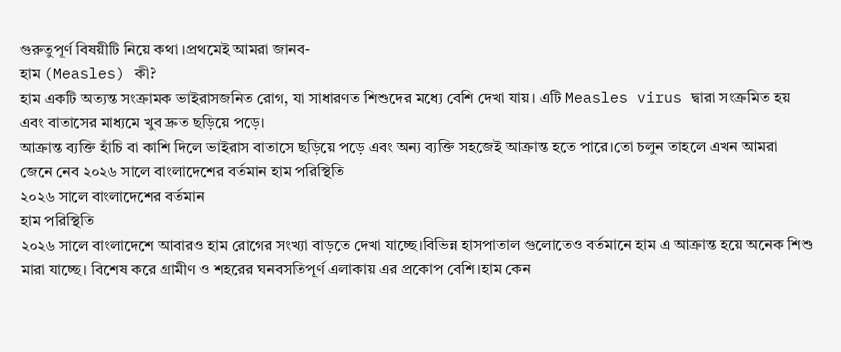গুরুতুপূর্ণ বিষয়ীটি নিয়ে কথা ।প্রথমেই আমরা জানব-
হাম (Measles) কী?
হাম একটি অত্যন্ত সংক্রামক ভাইরাসজনিত রোগ, যা সাধারণত শিশুদের মধ্যে বেশি দেখা যায়। এটি Measles virus দ্বারা সংক্রমিত হয় এবং বাতাসের মাধ্যমে খুব দ্রুত ছড়িয়ে পড়ে।
আক্রান্ত ব্যক্তি হাঁচি বা কাশি দিলে ভাইরাস বাতাসে ছড়িয়ে পড়ে এবং অন্য ব্যক্তি সহজেই আক্রান্ত হতে পারে।তো চলুন তাহলে এখন আমরা জেনে নেব ২০২৬ সালে বাংলাদেশের বর্তমান হাম পরিস্থিতি
২০২৬ সালে বাংলাদেশের বর্তমান
হাম পরিস্থিতি
২০২৬ সালে বাংলাদেশে আবারও হাম রোগের সংখ্যা বাড়তে দেখা যাচ্ছে।বিভিন্ন হাসপাতাল গুলোতেও বর্তমানে হাম এ আক্রান্ত হয়ে অনেক শিশু মারা যাচ্ছে। বিশেষ করে গ্রামীণ ও শহরের ঘনবসতিপূর্ণ এলাকায় এর প্রকোপ বেশি।হাম কেন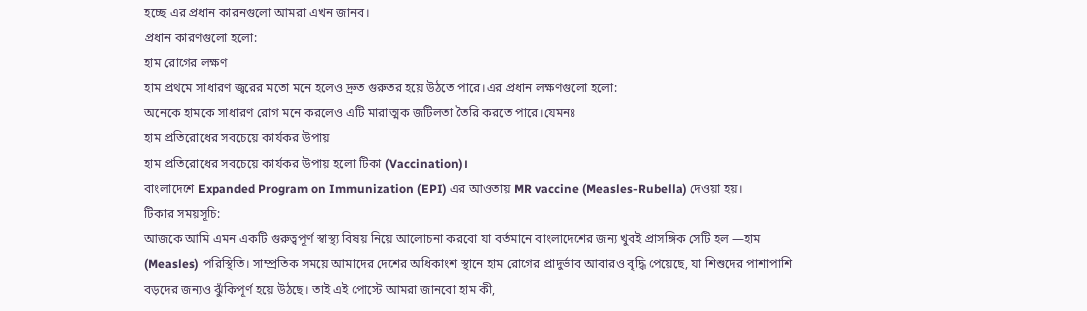হচ্ছে এর প্রধান কারনগুলো আমরা এখন জানব।
প্রধান কারণগুলো হলো:
হাম রোগের লক্ষণ
হাম প্রথমে সাধারণ জ্বরের মতো মনে হলেও দ্রুত গুরুতর হয়ে উঠতে পারে।এর প্রধান লক্ষণগুলো হলো:
অনেকে হামকে সাধারণ রোগ মনে করলেও এটি মারাত্মক জটিলতা তৈরি করতে পারে।যেমনঃ
হাম প্রতিরোধের সবচেয়ে কার্যকর উপায়
হাম প্রতিরোধের সবচেয়ে কার্যকর উপায় হলো টিকা (Vaccination)।
বাংলাদেশে Expanded Program on Immunization (EPI) এর আওতায় MR vaccine (Measles-Rubella) দেওয়া হয়।
টিকার সময়সূচি:
আজকে আমি এমন একটি গুরুত্বপূর্ণ স্বাস্থ্য বিষয় নিয়ে আলোচনা করবো যা বর্তমানে বাংলাদেশের জন্য খুবই প্রাসঙ্গিক সেটি হল —হাম (Measles) পরিস্থিতি। সাম্প্রতিক সময়ে আমাদের দেশের অধিকাংশ স্থানে হাম রোগের প্রাদুর্ভাব আবারও বৃদ্ধি পেয়েছে, যা শিশুদের পাশাপাশি বড়দের জন্যও ঝুঁকিপূর্ণ হয়ে উঠছে। তাই এই পোস্টে আমরা জানবো হাম কী,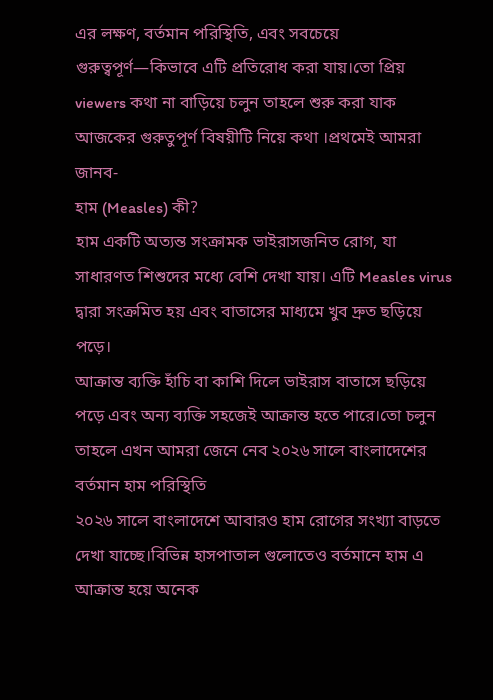এর লক্ষণ, বর্তমান পরিস্থিতি, এবং সবচেয়ে গুরুত্বপূর্ণ—কিভাবে এটি প্রতিরোধ করা যায়।তো প্রিয় viewers কথা না বাড়িয়ে চলুন তাহলে শুরু করা যাক আজকের গুরুতুপূর্ণ বিষয়ীটি নিয়ে কথা ।প্রথমেই আমরা জানব-
হাম (Measles) কী?
হাম একটি অত্যন্ত সংক্রামক ভাইরাসজনিত রোগ, যা সাধারণত শিশুদের মধ্যে বেশি দেখা যায়। এটি Measles virus দ্বারা সংক্রমিত হয় এবং বাতাসের মাধ্যমে খুব দ্রুত ছড়িয়ে পড়ে।
আক্রান্ত ব্যক্তি হাঁচি বা কাশি দিলে ভাইরাস বাতাসে ছড়িয়ে পড়ে এবং অন্য ব্যক্তি সহজেই আক্রান্ত হতে পারে।তো চলুন তাহলে এখন আমরা জেনে নেব ২০২৬ সালে বাংলাদেশের বর্তমান হাম পরিস্থিতি
২০২৬ সালে বাংলাদেশে আবারও হাম রোগের সংখ্যা বাড়তে দেখা যাচ্ছে।বিভিন্ন হাসপাতাল গুলোতেও বর্তমানে হাম এ আক্রান্ত হয়ে অনেক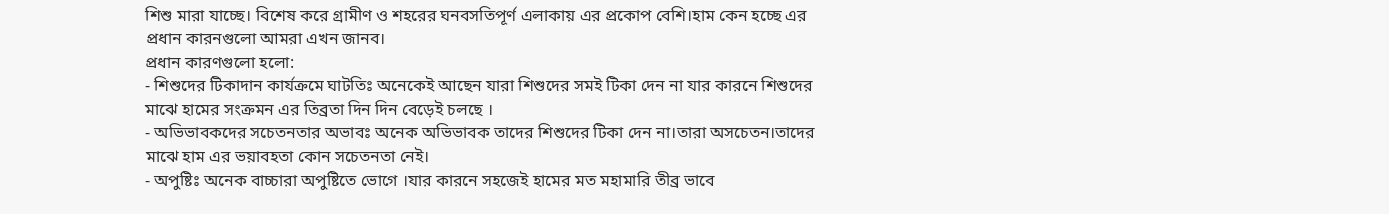শিশু মারা যাচ্ছে। বিশেষ করে গ্রামীণ ও শহরের ঘনবসতিপূর্ণ এলাকায় এর প্রকোপ বেশি।হাম কেন হচ্ছে এর প্রধান কারনগুলো আমরা এখন জানব।
প্রধান কারণগুলো হলো:
- শিশুদের টিকাদান কার্যক্রমে ঘাটতিঃ অনেকেই আছেন যারা শিশুদের সমই টিকা দেন না যার কারনে শিশুদের মাঝে হামের সংক্রমন এর তিব্রতা দিন দিন বেড়েই চলছে ।
- অভিভাবকদের সচেতনতার অভাবঃ অনেক অভিভাবক তাদের শিশুদের টিকা দেন না।তারা অসচেতন।তাদের মাঝে হাম এর ভয়াবহতা কোন সচেতনতা নেই।
- অপুষ্টিঃ অনেক বাচ্চারা অপুষ্টিতে ভোগে ।যার কারনে সহজেই হামের মত মহামারি তীব্র ভাবে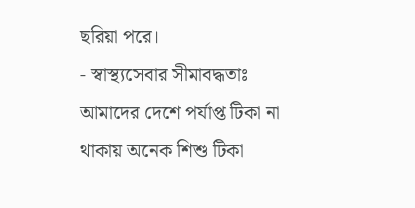ছরিয়া পরে।
- স্বাস্থ্যসেবার সীমাবদ্ধতাঃ আমাদের দেশে পর্যাপ্ত টিকা না থাকায় অনেক শিশু টিকা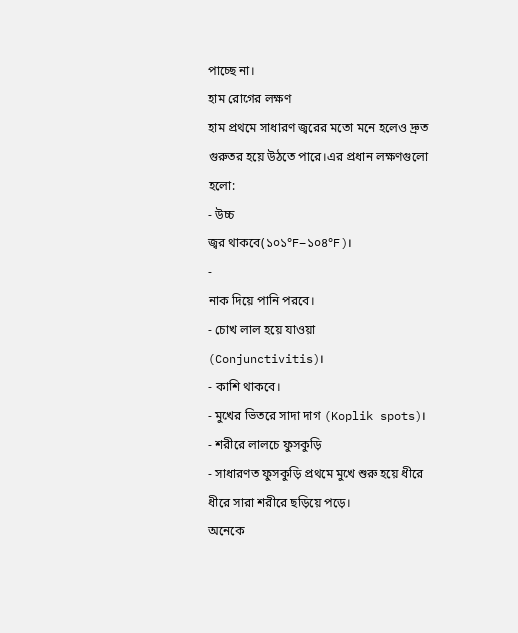পাচ্ছে না।
হাম রোগের লক্ষণ
হাম প্রথমে সাধারণ জ্বরের মতো মনে হলেও দ্রুত গুরুতর হয়ে উঠতে পারে।এর প্রধান লক্ষণগুলো হলো:
- উচ্চ
জ্বর থাকবে(১০১°F–১০৪°F)।
-
নাক দিয়ে পানি পরবে।
- চোখ লাল হয়ে যাওয়া (Conjunctivitis)।
- কাশি থাকবে।
- মুখের ভিতরে সাদা দাগ (Koplik spots)।
- শরীরে লালচে ফুসকুড়ি
- সাধারণত ফুসকুড়ি প্রথমে মুখে শুরু হয়ে ধীরে ধীরে সারা শরীরে ছড়িয়ে পড়ে।
অনেকে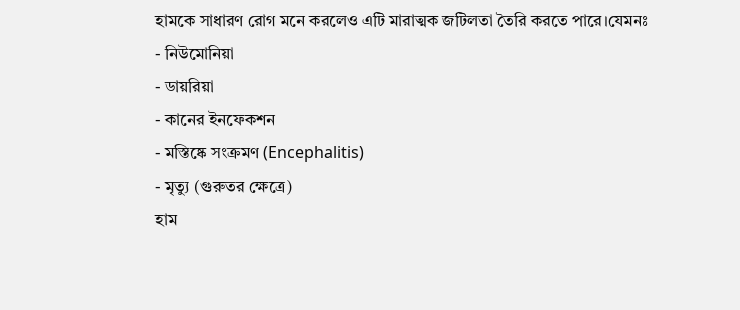হামকে সাধারণ রোগ মনে করলেও এটি মারাত্মক জটিলতা তৈরি করতে পারে।যেমনঃ
- নিউমোনিয়া
- ডায়রিয়া
- কানের ইনফেকশন
- মস্তিষ্কে সংক্রমণ (Encephalitis)
- মৃত্যু (গুরুতর ক্ষেত্রে)
হাম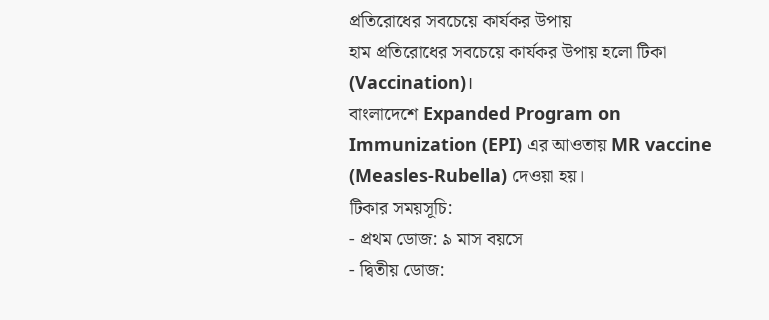প্রতিরোধের সবচেয়ে কার্যকর উপায়
হাম প্রতিরোধের সবচেয়ে কার্যকর উপায় হলো টিকা (Vaccination)।
বাংলাদেশে Expanded Program on Immunization (EPI) এর আওতায় MR vaccine (Measles-Rubella) দেওয়া হয়।
টিকার সময়সূচি:
- প্রথম ডোজ: ৯ মাস বয়সে
- দ্বিতীয় ডোজ: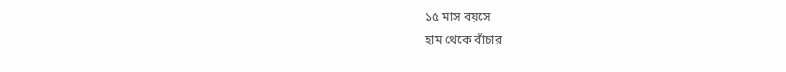১৫ মাস বয়সে
হাম থেকে বাঁচার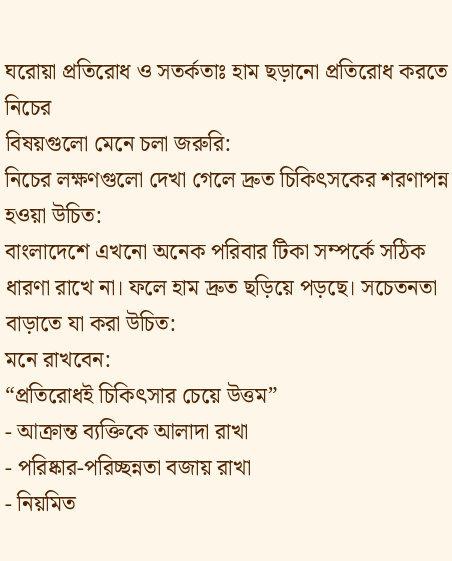ঘরোয়া প্রতিরোধ ও সতর্কতাঃ হাম ছড়ানো প্রতিরোধ করতে নিচের
বিষয়গুলো মেনে চলা জরুরি:
নিচের লক্ষণগুলো দেখা গেলে দ্রুত চিকিৎসকের শরণাপন্ন হওয়া উচিত:
বাংলাদেশে এখনো অনেক পরিবার টিকা সম্পর্কে সঠিক ধারণা রাখে না। ফলে হাম দ্রুত ছড়িয়ে পড়ছে। সচেতনতা বাড়াতে যা করা উচিত:
মনে রাখবেন:
“প্রতিরোধই চিকিৎসার চেয়ে উত্তম”
- আক্রান্ত ব্যক্তিকে আলাদা রাখা
- পরিষ্কার-পরিচ্ছন্নতা বজায় রাখা
- নিয়মিত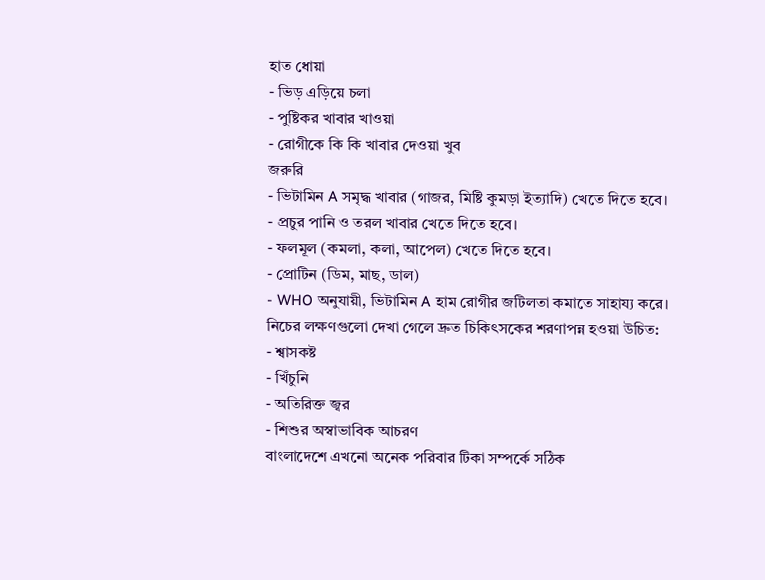হাত ধোয়া
- ভিড় এড়িয়ে চলা
- পুষ্টিকর খাবার খাওয়া
- রোগীকে কি কি খাবার দেওয়া খুব
জরুরি
- ভিটামিন A সমৃদ্ধ খাবার (গাজর, মিষ্টি কুমড়া ইত্যাদি) খেতে দিতে হবে।
- প্রচুর পানি ও তরল খাবার খেতে দিতে হবে।
- ফলমূল (কমলা, কলা, আপেল) খেতে দিতে হবে।
- প্রোটিন (ডিম, মাছ, ডাল)
- WHO অনুযায়ী, ভিটামিন A হাম রোগীর জটিলতা কমাতে সাহায্য করে।
নিচের লক্ষণগুলো দেখা গেলে দ্রুত চিকিৎসকের শরণাপন্ন হওয়া উচিত:
- শ্বাসকষ্ট
- খিঁচুনি
- অতিরিক্ত জ্বর
- শিশুর অস্বাভাবিক আচরণ
বাংলাদেশে এখনো অনেক পরিবার টিকা সম্পর্কে সঠিক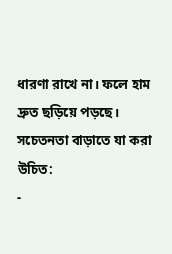ধারণা রাখে না। ফলে হাম দ্রুত ছড়িয়ে পড়ছে। সচেতনতা বাড়াতে যা করা উচিত:
-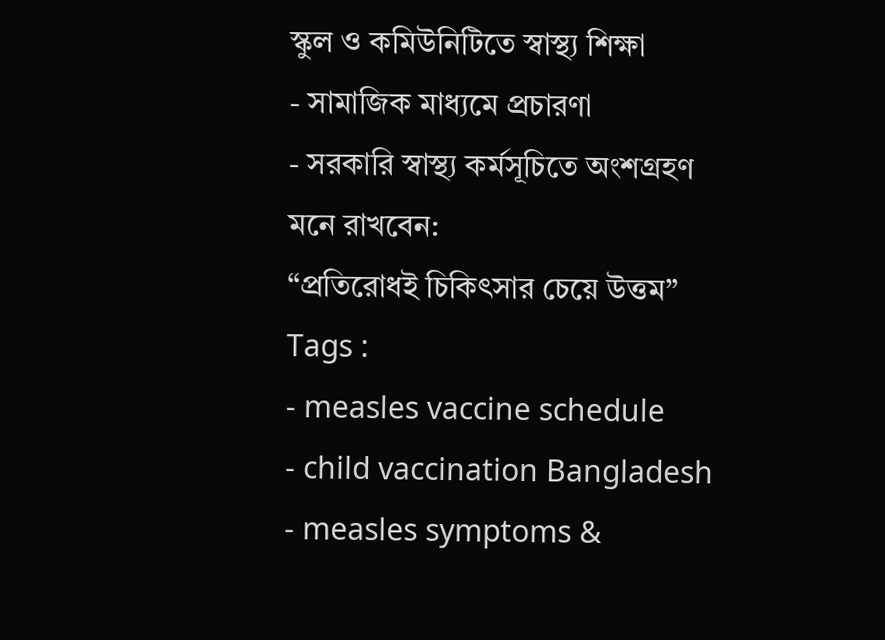স্কুল ও কমিউনিটিতে স্বাস্থ্য শিক্ষা
- সামাজিক মাধ্যমে প্রচারণা
- সরকারি স্বাস্থ্য কর্মসূচিতে অংশগ্রহণ
মনে রাখবেন:
“প্রতিরোধই চিকিৎসার চেয়ে উত্তম”
Tags :
- measles vaccine schedule
- child vaccination Bangladesh
- measles symptoms &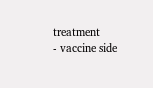treatment
- vaccine side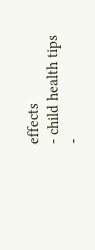effects
- child health tips
-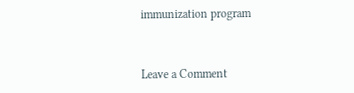immunization program



Leave a Comment